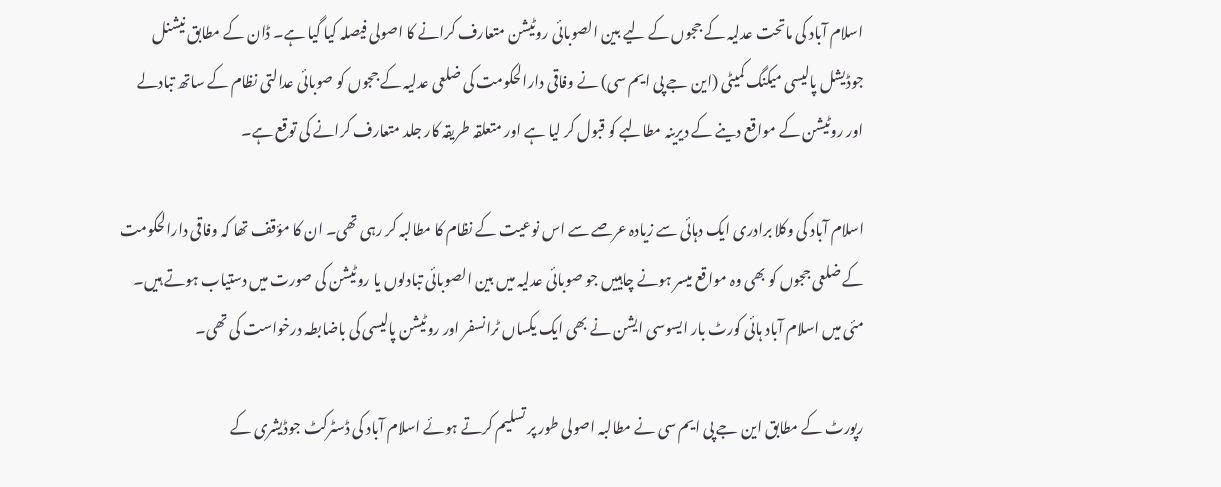اسلام آباد کی ماتحت عدلیہ کے ججوں کے لیے بین الصوبائی روٹیشن متعارف کرانے کا اصولی فیصلہ کیا گیا ہے۔ ڈان کے مطابق نیشنل جوڈیشل پالیسی میکنگ کمیٹی (این جے پی ایم سی) نے وفاقی دارالحکومت کی ضلعی عدلیہ کے ججوں کو صوبائی عدالتی نظام کے ساتھ تبادلے اور روٹیشن کے مواقع دینے کے دیرینہ مطالبے کو قبول کر لیا ہے اور متعلقہ طریقہ کار جلد متعارف کرانے کی توقع ہے۔

اسلام آباد کی وکلا برادری ایک دہائی سے زیادہ عرصے سے اس نوعیت کے نظام کا مطالبہ کر رہی تھی۔ ان کا مؤقف تھا کہ وفاقی دارالحکومت کے ضلعی ججوں کو بھی وہ مواقع میسر ہونے چاہییں جو صوبائی عدلیہ میں بین الصوبائی تبادلوں یا روٹیشن کی صورت میں دستیاب ہوتے ہیں۔ مئی میں اسلام آباد ہائی کورٹ بار ایسوسی ایشن نے بھی ایک یکساں ٹرانسفر اور روٹیشن پالیسی کی باضابطہ درخواست کی تھی۔

رپورٹ کے مطابق این جے پی ایم سی نے مطالبہ اصولی طور پر تسلیم کرتے ہوئے اسلام آباد کی ڈسٹرکٹ جوڈیشری کے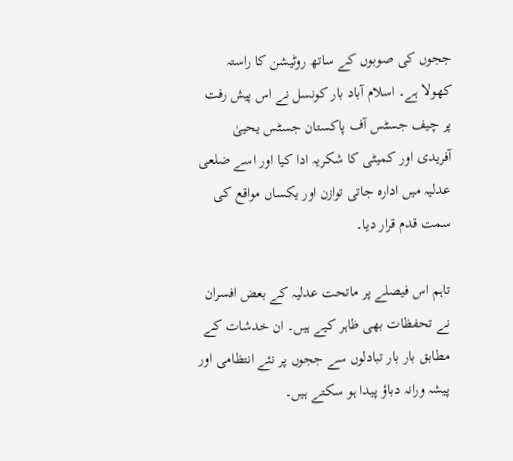ججوں کی صوبوں کے ساتھ روٹیشن کا راستہ کھولا ہے۔ اسلام آباد بار کونسل نے اس پیش رفت پر چیف جسٹس آف پاکستان جسٹس یحییٰ آفریدی اور کمیٹی کا شکریہ ادا کیا اور اسے ضلعی عدلیہ میں ادارہ جاتی توازن اور یکساں مواقع کی سمت قدم قرار دیا۔

تاہم اس فیصلے پر ماتحت عدلیہ کے بعض افسران نے تحفظات بھی ظاہر کیے ہیں۔ ان خدشات کے مطابق بار بار تبادلوں سے ججوں پر نئے انتظامی اور پیشہ ورانہ دباؤ پیدا ہو سکتے ہیں۔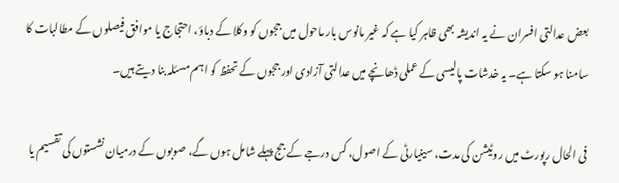بعض عدالتی افسران نے یہ اندیشہ بھی ظاہر کیا ہے کہ غیر مانوس بار ماحول میں ججوں کو وکلا کے دباؤ، احتجاج یا موافق فیصلوں کے مطالبات کا سامنا ہو سکتا ہے۔ یہ خدشات پالیسی کے عملی ڈھانچے میں عدالتی آزادی اور ججوں کے تحفظ کو اہم مسئلہ بنا دیتے ہیں۔

فی الحال رپورٹ میں روٹیشن کی مدت، سینیارٹی کے اصول، کس درجے کے جج پہلے شامل ہوں گے، صوبوں کے درمیان نشستوں کی تقسیم یا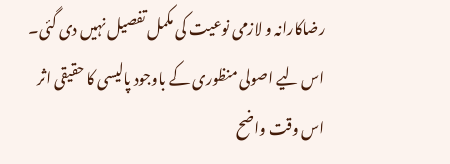رضاکارانہ و لازمی نوعیت کی مکمل تفصیل نہیں دی گئی۔ اس لیے اصولی منظوری کے باوجود پالیسی کا حقیقی اثر اس وقت واضح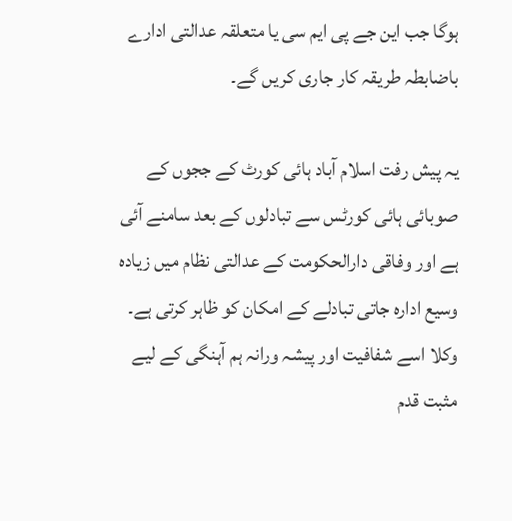ہوگا جب این جے پی ایم سی یا متعلقہ عدالتی ادارے باضابطہ طریقہ کار جاری کریں گے۔

یہ پیش رفت اسلام آباد ہائی کورٹ کے ججوں کے صوبائی ہائی کورٹس سے تبادلوں کے بعد سامنے آئی ہے اور وفاقی دارالحکومت کے عدالتی نظام میں زیادہ وسیع ادارہ جاتی تبادلے کے امکان کو ظاہر کرتی ہے۔ وکلا اسے شفافیت اور پیشہ ورانہ ہم آہنگی کے لیے مثبت قدم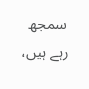سمجھ رہے ہیں،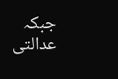جبکہ عدالتی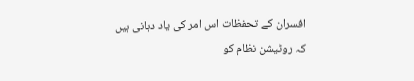افسران کے تحفظات اس امر کی یاد دہانی ہیں کہ روٹیشن نظام کو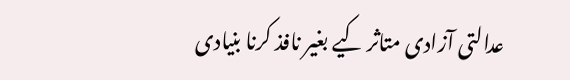عدالتی آزادی متاثر کیے بغیر نافذ کرنا بنیادی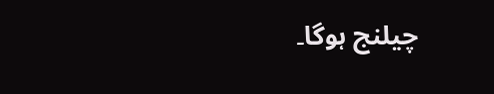چیلنج ہوگا۔